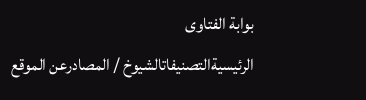بوابة الفتاوى
الرئيسيةالتصنيفاتالشيوخ / المصادرعن الموقع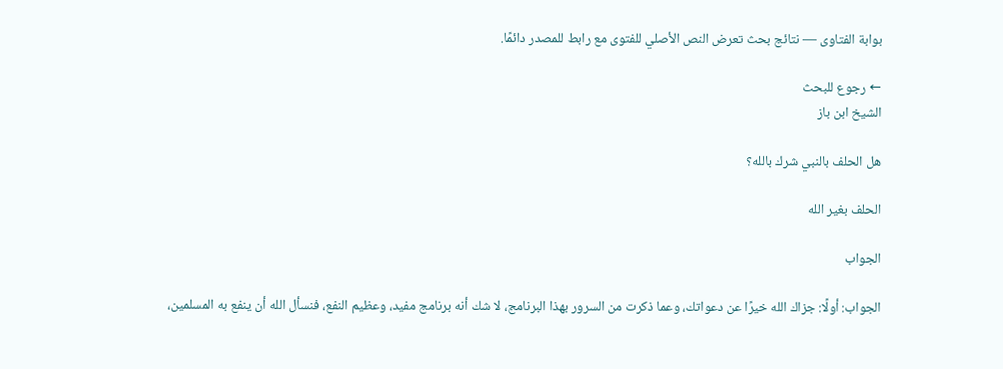بوابة الفتاوى — نتائج بحث تعرض النص الأصلي للفتوى مع رابط للمصدر دائمًا.

← رجوع للبحث
الشيخ ابن باز

هل الحلف بالنبي شرك بالله؟

الحلف بغير الله

الجواب

الجواب: أولًا: جزاك الله خيرًا عن دعواتك، وعما ذكرت من السرور بهذا البرنامج، لا شك أنه برنامج مفيد، وعظيم النفع، فنسأل الله أن ينفع به المسلمين،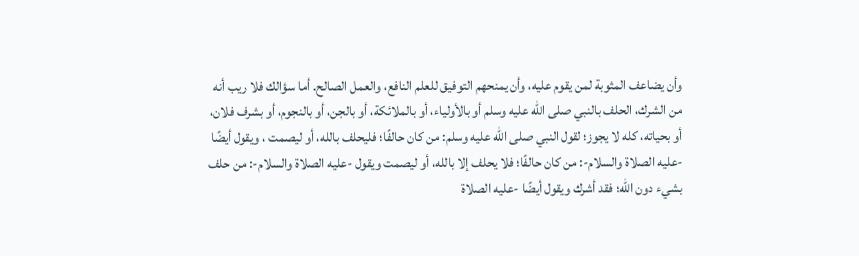وأن يضاعف المثوبة لمن يقوم عليه، وأن يمنحهم التوفيق للعلم النافع، والعمل الصالح. أما سؤالك فلا ريب أنه من الشرك، الحلف بالنبي صلى الله عليه وسلم أو بالأولياء، أو بالملائكة، أو بالجن، أو بالنجوم، أو بشرف فلان، أو بحياته، كله لا يجوز؛ لقول النبي صلى الله عليه وسلم: من كان حالفًا؛ فليحلف بالله، أو ليصمت ، ويقول أيضًا -عليه الصلاة والسلام-: من كان حالفًا؛ فلا يحلف إلا بالله، أو ليصمت ويقول -عليه الصلاة والسلام-: من حلف بشيء دون الله؛ فقد أشرك ويقول أيضًا -عليه الصلاة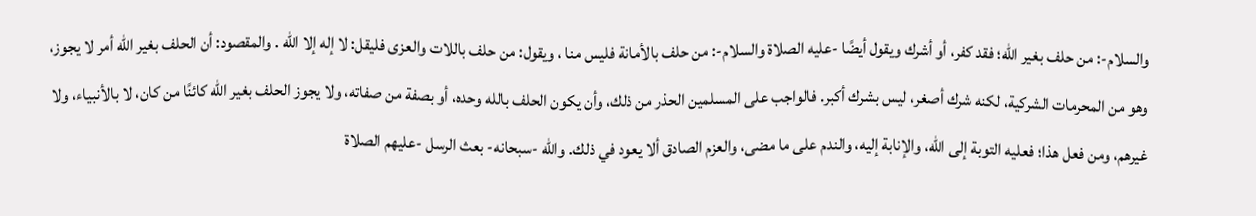والسلام-: من حلف بغير الله؛ فقد كفر، أو أشرك ويقول أيضًا -عليه الصلاة والسلام-: من حلف بالأمانة فليس منا ، ويقول: من حلف باللات والعزى فليقل: لا إله إلا الله . والمقصود: أن الحلف بغير الله أمر لا يجوز، وهو من المحرمات الشركية، لكنه شرك أصغر، ليس بشرك أكبر. فالواجب على المسلمين الحذر من ذلك، وأن يكون الحلف بالله وحده، أو بصفة من صفاته، ولا يجوز الحلف بغير الله كائنًا من كان، لا بالأنبياء، ولا غيرهم، ومن فعل هذا؛ فعليه التوبة إلى الله، والإنابة إليه، والندم على ما مضى، والعزم الصادق ألا يعود في ذلك. والله -سبحانه- بعث الرسل -عليهم الصلاة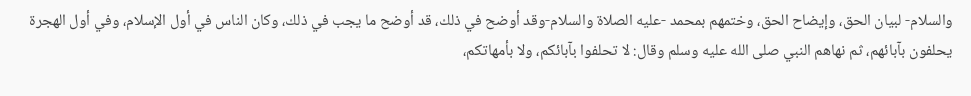والسلام- لبيان الحق، وإيضاح الحق، وختمهم بمحمد -عليه الصلاة والسلام-وقد أوضح في ذلك، قد أوضح ما يجب في ذلك، وكان الناس في أول الإسلام، وفي أول الهجرة يحلفون بآبائهم، ثم نهاهم النبي صلى الله عليه وسلم وقال: لا تحلفوا بآبائكم، ولا بأمهاتكم،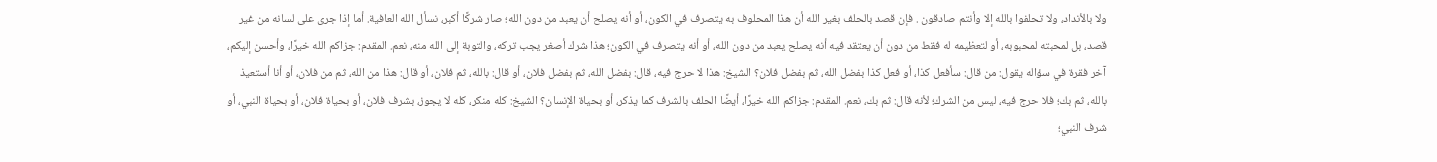ولا بالأنداد، ولا تحلفوا بالله إلا وأنتم صادقون . فإن قصد بالحلف بغير الله أن هذا المحلوف به يتصرف في الكون، أو أنه يصلح أن يعبد من دون الله؛ صار شركًا أكبر، نسأل الله العافية. أما إذا جرى على لسانه من غير قصد، بل لمحبته لمحبوبه، أو لتعظيمه له فقط من دون أن يعتقد فيه أنه يصلح يعبد من دون الله، أو أنه يتصرف في الكون؛ هذا شرك أصغر يجب تركه، والتوبة إلى الله منه، نعم. المقدم: جزاكم الله خيرًا، وأحسن إليكم، آخر فقرة في سؤاله يقول: من قال: سأفعل كذا، أو فعل كذا بفضل الله، ثم بفضل فلان؟ الشيخ: هذا لا حرج فيه، قال: بفضل الله، ثم بفضل فلان، أو قال: بالله، ثم فلان، أو قال: هذا من الله، ثم من فلان، أو أنا أستعيذ بالله، ثم بك؛ فلا حرج فيه، ليس من الشرك؛ لأنه قال: ثم بك، نعم. المقدم: جزاكم الله خيرًا، أيضًا الحلف بالشرف كما يذكر، أو بحياة الإنسان؟ الشيخ: كله منكر، كله لا يجوز، بشرف فلان، أو بحياة فلان، أو بحياة النبي، أو شرف النبي؛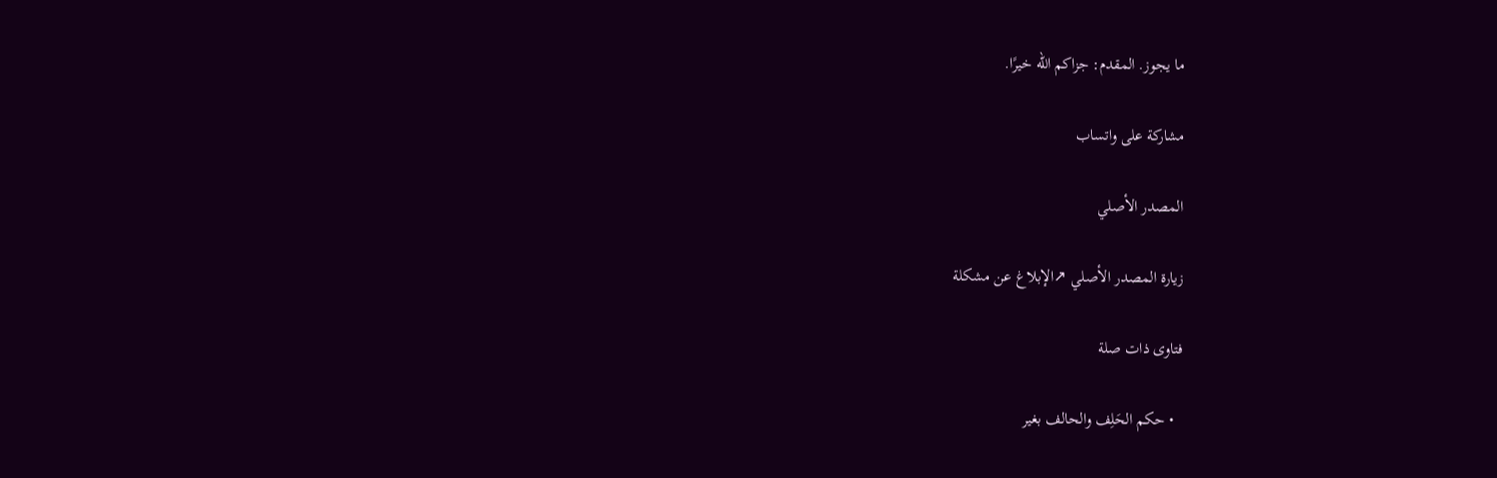ما يجوز. المقدم: جزاكم الله خيرًا.

مشاركة على واتساب

المصدر الأصلي

زيارة المصدر الأصلي ↗الإبلاغ عن مشكلة

فتاوى ذات صلة

  • حكم الحَلِف والحالف بغير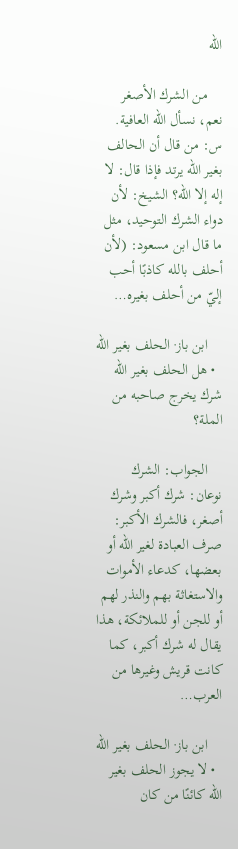الله

    من الشرك الأصغر نعم، نسأل الله العافية. س: من قال أن الحالف بغير الله يرتد فإذا قال: لا إله إلا الله؟ الشيخ: لأن دواء الشرك التوحيد، مثل ما قال ابن مسعود: (لأن أحلف بالله كاذبًا أحب إليّ من أحلف بغيره…

    ابن باز· الحلف بغير الله
  • هل الحلف بغير الله شرك يخرج صاحبه من الملة؟

    الجواب: الشرك نوعان: شرك أكبر وشرك أصغر، فالشرك الأكبر: صرف العبادة لغير الله أو بعضها، كدعاء الأموات والاستغاثة بهم والنذر لهم أو للجن أو للملائكة، هذا يقال له شرك أكبر، كما كانت قريش وغيرها من العرب…

    ابن باز· الحلف بغير الله
  • لا يجوز الحلف بغير الله كائنًا من كان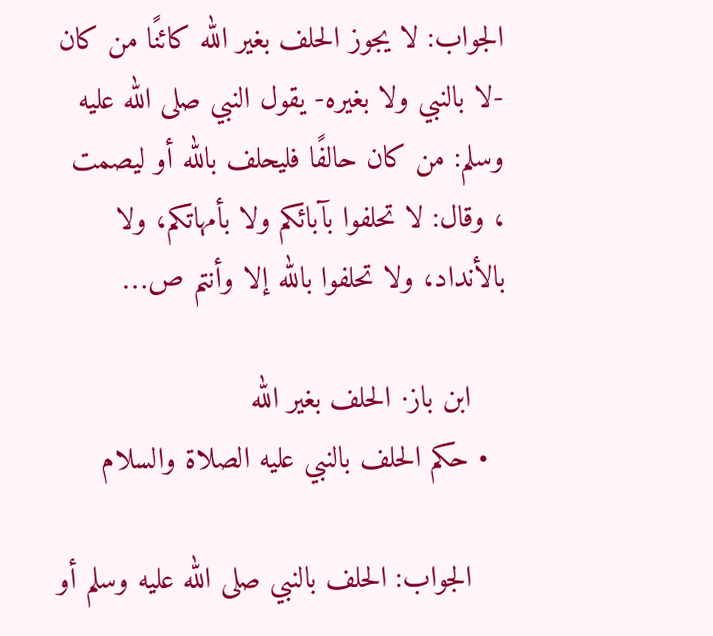الجواب: لا يجوز الحلف بغير الله كائنًا من كان -لا بالنبي ولا بغيره- يقول النبي صلى الله عليه وسلم: من كان حالفًا فليحلف بالله أو ليصمت ، وقال: لا تحلفوا بآبائكم ولا بأمهاتكم، ولا بالأنداد، ولا تحلفوا بالله إلا وأنتم ص…

    ابن باز· الحلف بغير الله
  • حكم الحلف بالنبي عليه الصلاة والسلام

    الجواب: الحلف بالنبي صلى الله عليه وسلم أو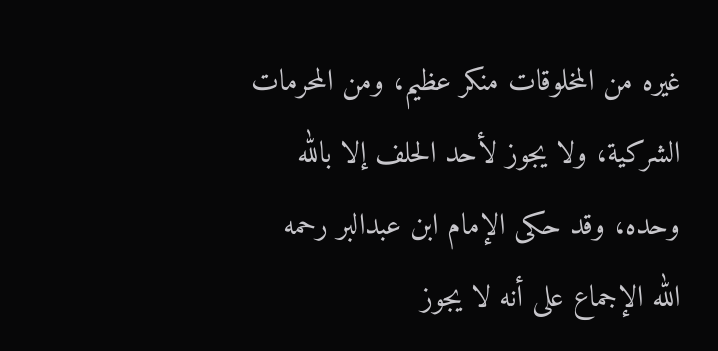غيره من المخلوقات منكر عظيم، ومن المحرمات الشركية، ولا يجوز لأحد الحلف إلا بالله وحده، وقد حكى الإمام ابن عبدالبر رحمه الله الإجماع على أنه لا يجوز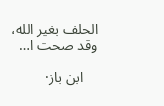الحلف بغير الله، وقد صحت ا…

    ابن باز·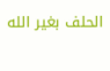الحلف بغير الله